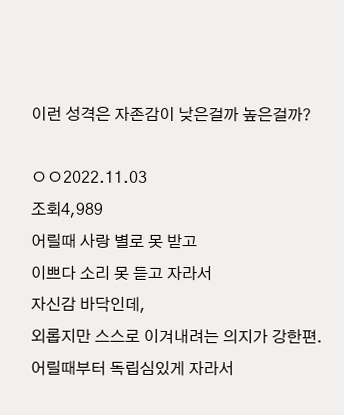이런 성격은 자존감이 낮은걸까 높은걸까?

ㅇㅇ2022.11.03
조회4,989
어릴때 사랑 별로 못 받고
이쁘다 소리 못 듣고 자라서
자신감 바닥인데,
외롭지만 스스로 이겨내려는 의지가 강한편.
어릴때부터 독립심있게 자라서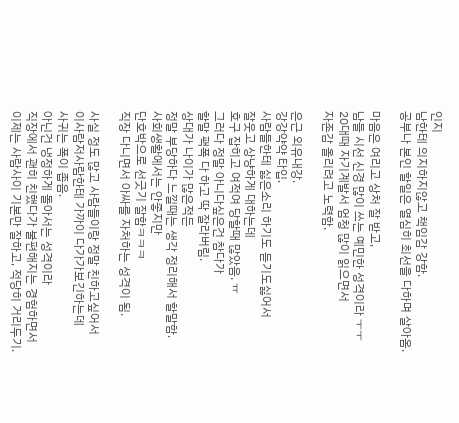인지
남한테 의지하지않고 책임감 강함.
공부나 본인 할일은 열심히 최선을 다하며 살아옴.

마음은 여리고 상처 잘 받고,
남들 시선 신경 많이 쓰는 예민한 성격이라 ㅜㅜ
20대때 자기계발서 엄청 많이 읽으면서
자존감 올리려고 노력함.

은근 외유내강.
강강약약 타입.
사람들한테 싫은소리 하기도 듣기도싫어서
잘웃고 상냥하게 대하는데
호구 잡히고 여적여 당할때 많았음. ㅠ
그러다 정말 아니다싶은건 참다가
할말 팩폭 다 하고 딱 잘라버림.
상대가 나이가 많은적든
정말 부당하다 느낄때는 생각 정리해서 할말함.
사회생활에서는 안좋지만
단호박으로 선긋기 잘함ㅋㅋㅋ
직장 다니면서 아싸를 자처하는 성격이 됨.

사실 정도 많고 사람들이랑 정말 친하고싶어서
이사람저사람한테 가까이 다가가보긴하는데
사귀는 폭이 좁음.
아닌건 냉정하게 돌아서는 성격이라
직장에서 괜히 친했다가 불편해지는 경험하면서
이제는 사람사이 기본만 잘하고, 적당히 거리두기.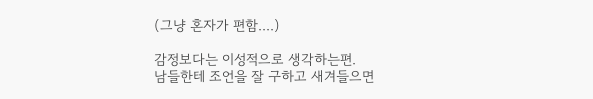(그냥 혼자가 편함....)

감정보다는 이성적으로 생각하는편.
남들한테 조언을 잘 구하고 새겨들으면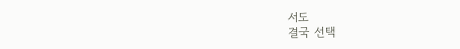서도
결국 선택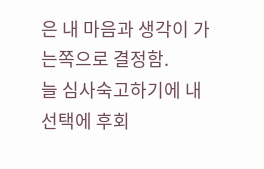은 내 마음과 생각이 가는쪽으로 결정함.
늘 심사숙고하기에 내 선택에 후회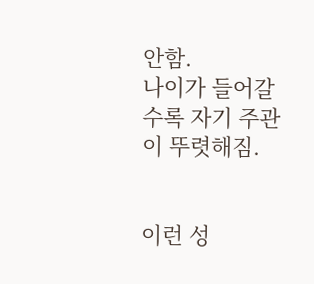안함.
나이가 들어갈수록 자기 주관이 뚜렷해짐.


이런 성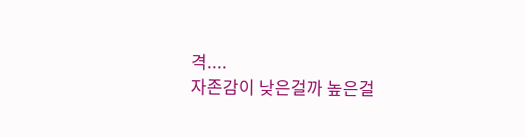격....
자존감이 낮은걸까 높은걸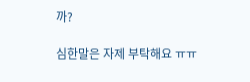까?

심한말은 자제 부탁해요 ㅠㅠ